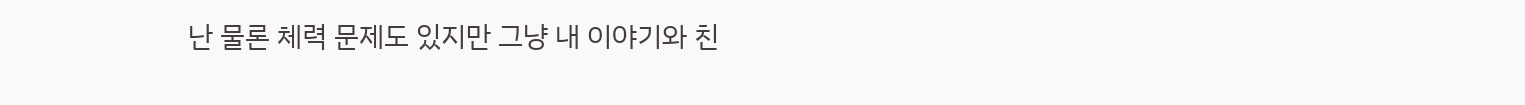난 물론 체력 문제도 있지만 그냥 내 이야기와 친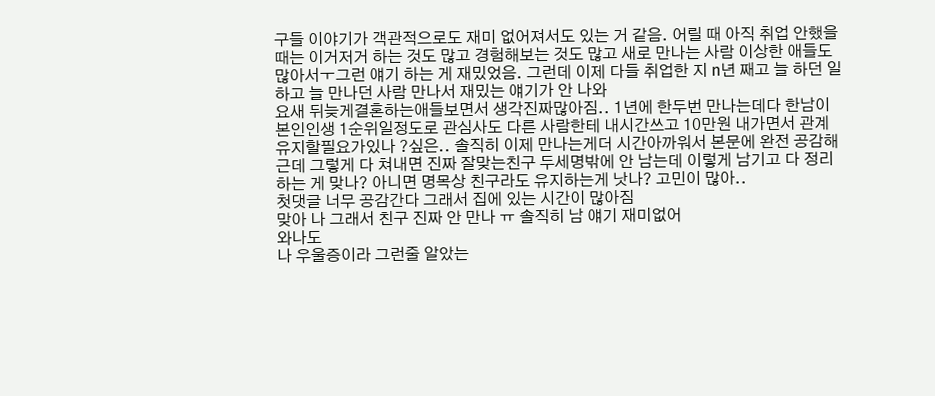구들 이야기가 객관적으로도 재미 없어져서도 있는 거 같음. 어릴 때 아직 취업 안했을 때는 이거저거 하는 것도 많고 경험해보는 것도 많고 새로 만나는 사람 이상한 애들도 많아서ㅜ그런 얘기 하는 게 재밌었음. 그런데 이제 다들 취업한 지 n년 째고 늘 하던 일 하고 늘 만나던 사람 만나서 재밌는 얘기가 안 나와
요새 뒤늦게결혼하는애들보면서 생각진짜많아짐.. 1년에 한두번 만나는데다 한남이 본인인생 1순위일정도로 관심사도 다른 사람한테 내시간쓰고 10만원 내가면서 관계 유지할필요가있나 ?싶은.. 솔직히 이제 만나는게더 시간아까워서 본문에 완전 공감해 근데 그렇게 다 쳐내면 진짜 잘맞는친구 두세명밖에 안 남는데 이렇게 남기고 다 정리하는 게 맞나? 아니면 명목상 친구라도 유지하는게 낫나? 고민이 많아..
첫댓글 너무 공감간다 그래서 집에 있는 시간이 많아짐
맞아 나 그래서 친구 진짜 안 만나 ㅠ 솔직히 남 얘기 재미없어
와나도
나 우울증이라 그런줄 알았는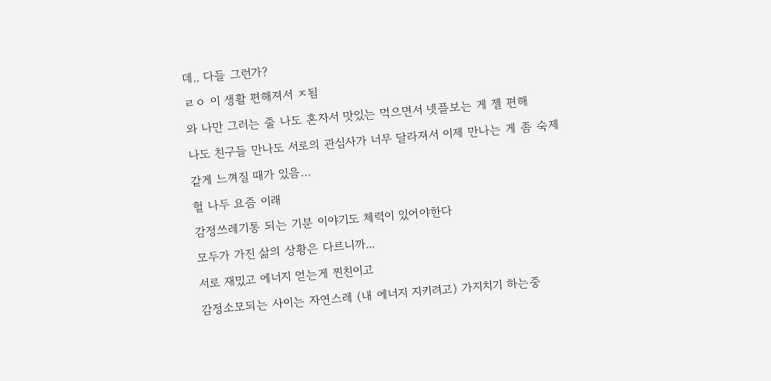데.. 다들 그런가?
ㄹㅇ 이 생활 편해져서 ㅈ됨
와 나만 그러는 줄 나도 혼자서 맛있는 먹으면서 넷플보는 게 젤 편해
나도 친구들 만나도 서로의 관심사가 너무 달라져서 이제 만나는 게 좀 숙제 같게 느껴질 때가 있음…
헐 나두 요즘 이래
감정쓰레기통 되는 기분 이야기도 체력이 있어야한다
모두가 가진 삶의 상황은 다르니까...
서로 재밌고 에너지 얻는게 찐친이고
감정소모되는 사이는 자연스레 (내 에너지 지키려고) 가지치기 하는중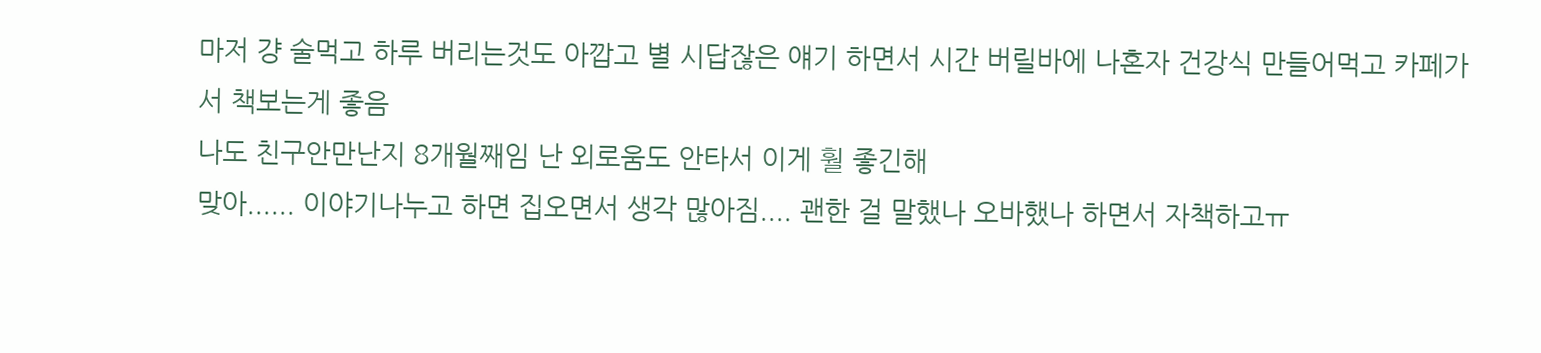마저 걍 술먹고 하루 버리는것도 아깝고 별 시답잖은 얘기 하면서 시간 버릴바에 나혼자 건강식 만들어먹고 카페가서 책보는게 좋음
나도 친구안만난지 8개월째임 난 외로움도 안타서 이게 훨 좋긴해
맞아...... 이야기나누고 하면 집오면서 생각 많아짐.... 괜한 걸 말했나 오바했나 하면서 자책하고ㅠ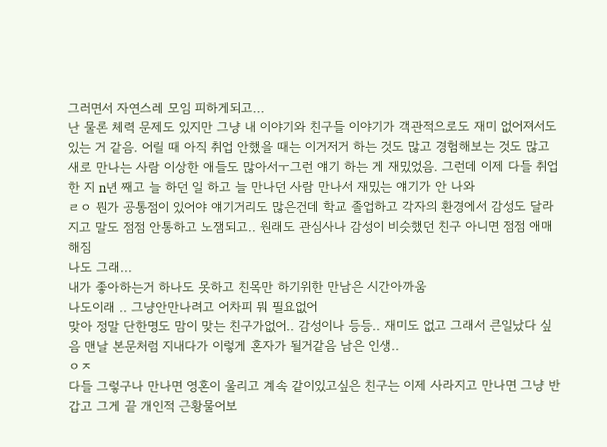그러면서 자연스레 모임 피하게되고...
난 물론 체력 문제도 있지만 그냥 내 이야기와 친구들 이야기가 객관적으로도 재미 없어져서도 있는 거 같음. 어릴 때 아직 취업 안했을 때는 이거저거 하는 것도 많고 경험해보는 것도 많고 새로 만나는 사람 이상한 애들도 많아서ㅜ그런 얘기 하는 게 재밌었음. 그런데 이제 다들 취업한 지 n년 째고 늘 하던 일 하고 늘 만나던 사람 만나서 재밌는 얘기가 안 나와
ㄹㅇ 뭔가 공통점이 있어야 얘기거리도 많은건데 학교 졸업하고 각자의 환경에서 감성도 달라지고 말도 점점 안통하고 노잼되고.. 원래도 관심사나 감성이 비슷했던 친구 아니면 점점 애매해짐
나도 그래...
내가 좋아하는거 하나도 못하고 친목만 하기위한 만남은 시간아까움
나도이래 .. 그냥안만나려고 어차피 뭐 필요없어
맞아 정말 단한명도 맘이 맞는 친구가없어.. 감성이나 등등.. 재미도 없고 그래서 큰일났다 싶음 맨날 본문처럼 지내다가 이렇게 혼자가 될거같음 남은 인생..
ㅇㅈ
다들 그렇구나 만나면 영혼이 울리고 계속 같이있고싶은 친구는 이제 사라지고 만나면 그냥 반갑고 그게 끝 개인적 근황물어보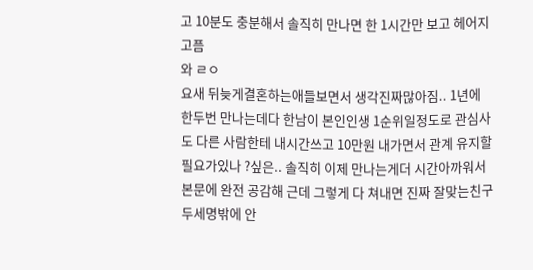고 10분도 충분해서 솔직히 만나면 한 1시간만 보고 헤어지고픔
와 ㄹㅇ
요새 뒤늦게결혼하는애들보면서 생각진짜많아짐.. 1년에 한두번 만나는데다 한남이 본인인생 1순위일정도로 관심사도 다른 사람한테 내시간쓰고 10만원 내가면서 관계 유지할필요가있나 ?싶은.. 솔직히 이제 만나는게더 시간아까워서 본문에 완전 공감해 근데 그렇게 다 쳐내면 진짜 잘맞는친구 두세명밖에 안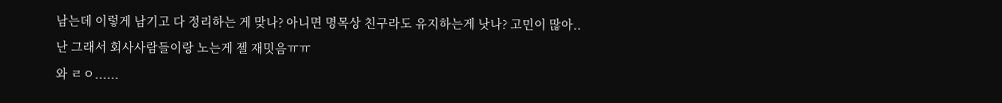남는데 이렇게 남기고 다 정리하는 게 맞나? 아니면 명목상 친구라도 유지하는게 낫나? 고민이 많아..
난 그래서 회사사람들이랑 노는게 젤 재밋음ㅠㅠ
와 ㄹㅇ......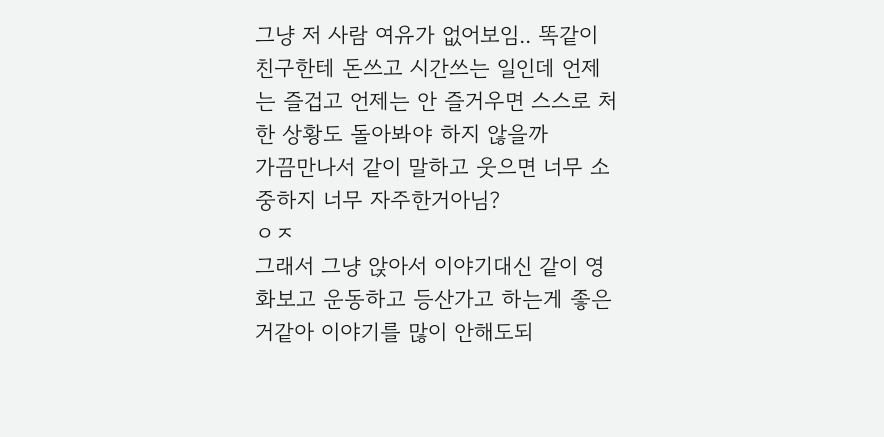그냥 저 사람 여유가 없어보임.. 똑같이 친구한테 돈쓰고 시간쓰는 일인데 언제는 즐겁고 언제는 안 즐거우면 스스로 처한 상황도 돌아봐야 하지 않을까
가끔만나서 같이 말하고 웃으면 너무 소중하지 너무 자주한거아님?
ㅇㅈ
그래서 그냥 앉아서 이야기대신 같이 영화보고 운동하고 등산가고 하는게 좋은거같아 이야기를 많이 안해도되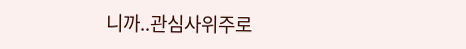니까..관심사위주로